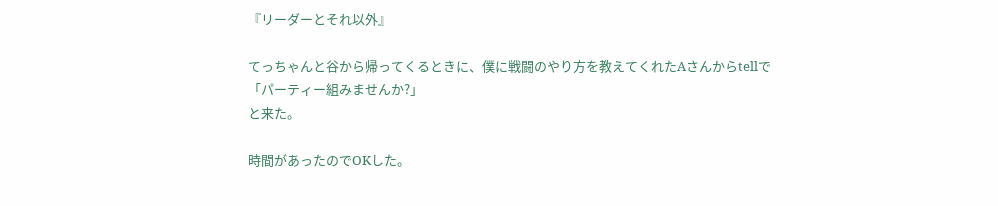『リーダーとそれ以外』

てっちゃんと谷から帰ってくるときに、僕に戦闘のやり方を教えてくれたAさんからtellで
「パーティー組みませんか?」
と来た。

時間があったのでOKした。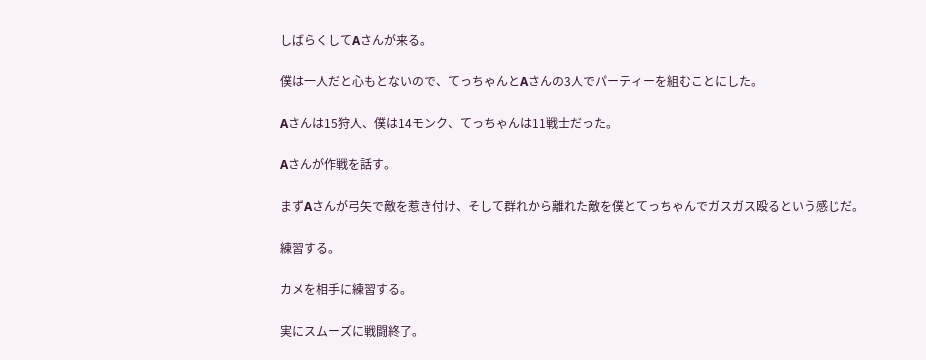しばらくしてAさんが来る。

僕は一人だと心もとないので、てっちゃんとAさんの3人でパーティーを組むことにした。

Aさんは15狩人、僕は14モンク、てっちゃんは11戦士だった。

Aさんが作戦を話す。

まずAさんが弓矢で敵を惹き付け、そして群れから離れた敵を僕とてっちゃんでガスガス殴るという感じだ。

練習する。

カメを相手に練習する。

実にスムーズに戦闘終了。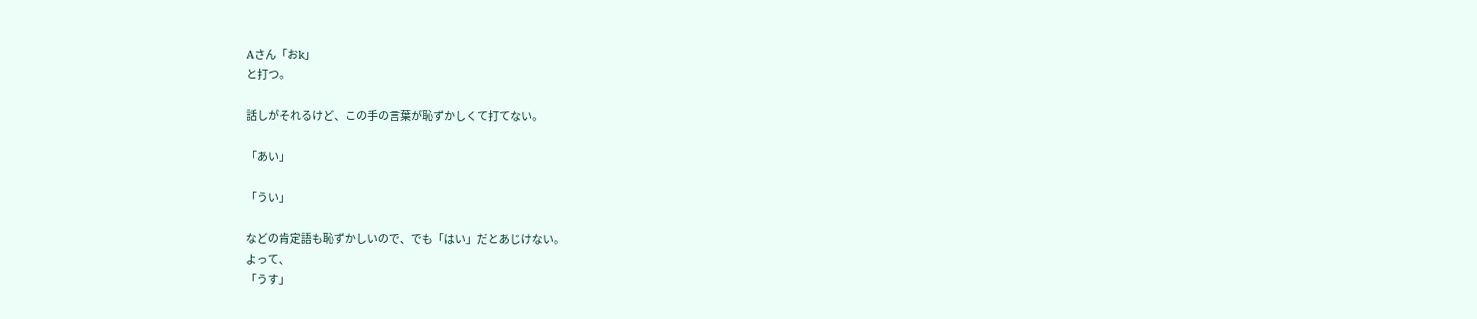Aさん「おk」
と打つ。

話しがそれるけど、この手の言葉が恥ずかしくて打てない。

「あい」

「うい」

などの肯定語も恥ずかしいので、でも「はい」だとあじけない。
よって、
「うす」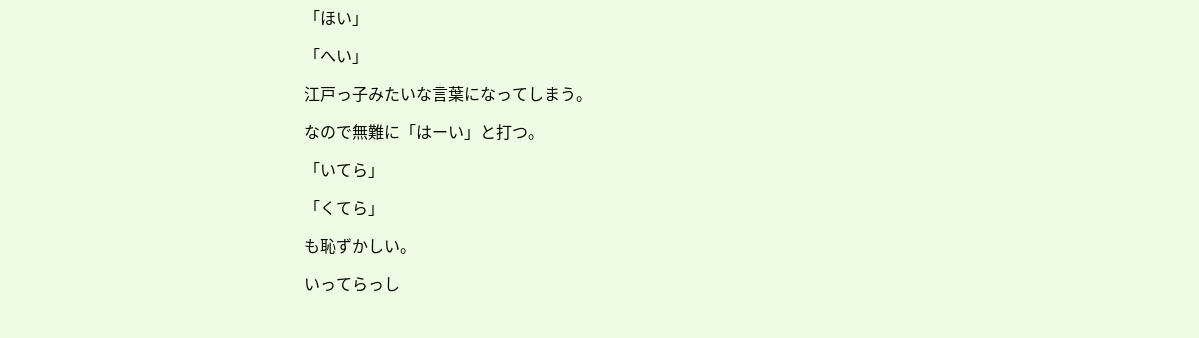「ほい」

「へい」

江戸っ子みたいな言葉になってしまう。

なので無難に「はーい」と打つ。

「いてら」

「くてら」

も恥ずかしい。

いってらっし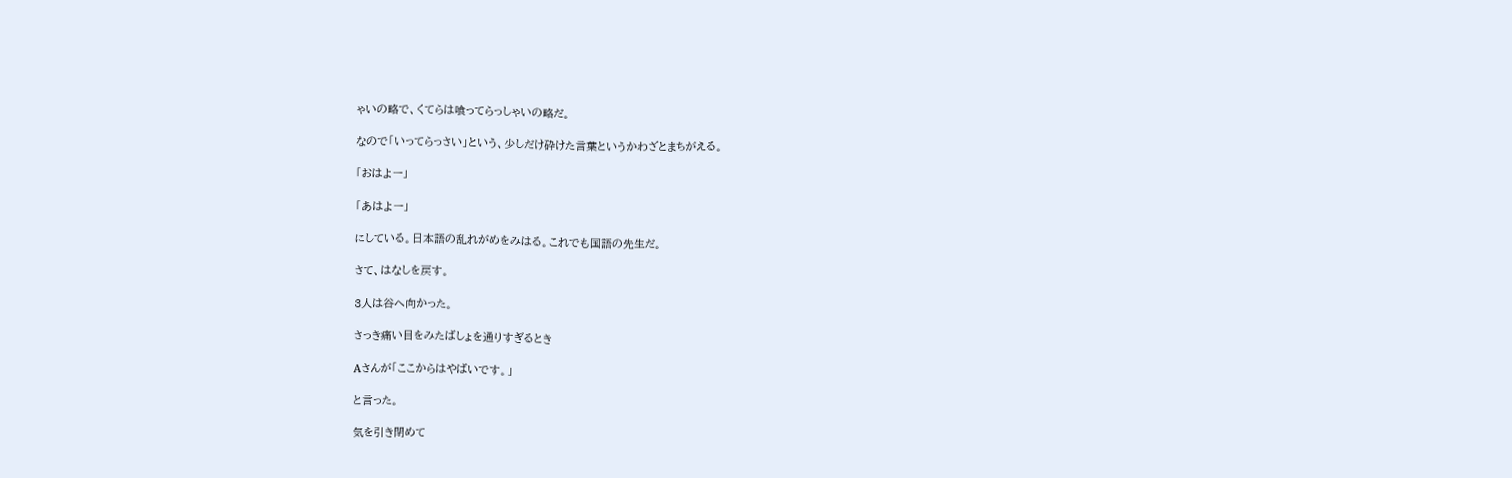ゃいの略で、くてらは喰ってらっしゃいの略だ。

なので「いってらっさい」という、少しだけ砕けた言葉というかわざとまちがえる。

「おはよー」

「あはよー」

にしている。日本語の乱れがめをみはる。これでも国語の先生だ。

さて、はなしを戻す。

3人は谷へ向かった。

さっき痛い目をみたばしょを通りすぎるとき

Aさんが「ここからはやばいです。」

と言った。

気を引き閉めて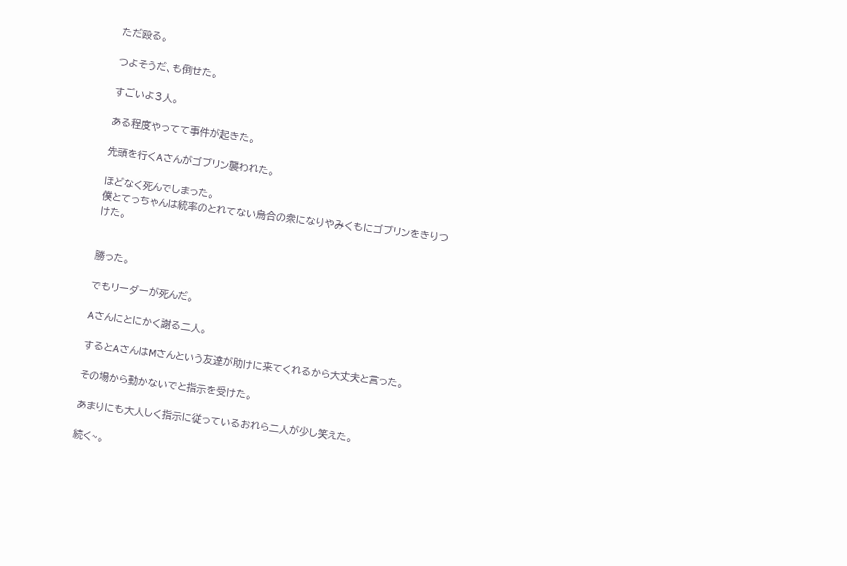ただ殴る。

つよそうだ、も倒せた。

すごいよ3人。

ある程度やってて事件が起きた。

先頭を行くAさんがゴブリン襲われた。

ほどなく死んでしまった。
僕とてっちゃんは統率のとれてない烏合の衆になりやみくもにゴブリンをきりつけた。


勝った。

でもリーダーが死んだ。

Aさんにとにかく謝る二人。

するとAさんはMさんという友達が助けに来てくれるから大丈夫と言った。

その場から動かないでと指示を受けた。

あまりにも大人しく指示に従っているおれら二人が少し笑えた。

続く~。